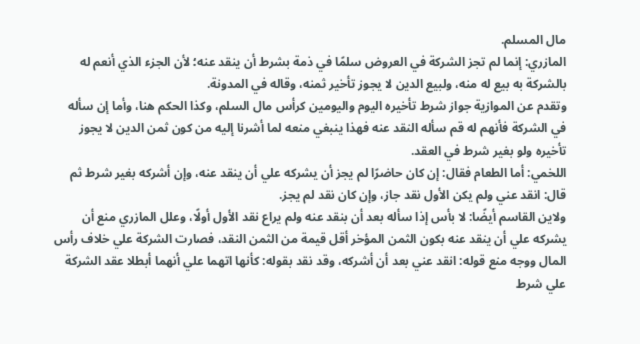مال المسلم.
المازري: إنما لم تجز الشركة في العروض سلمًا في ذمة بشرط أن ينقد عنه؛ لأن الجزء الذي أنعم له بالشركة به بيع له منه، ولبيع الدين لا يجوز تأخير ثمنه، وقاله في المدونة.
وتقدم عن الموازية جواز شرط تأخيره اليوم واليومين كرأس مال السلم، وكذا الحكم هنا، وأما إن سأله في الشركة فأنهم له قم سأله النقد عنه فهذا ينبغي منعه لما أشرنا إليه من كون ثمن الدين لا يجوز تأخيره ولو بغير شرط في العقد.
اللخمي: أما الطعام فقال: إن كان حاضرًا لم يجز أن يشركه علي أن ينقد عنه، وإن أشركه بغير شرط ثم قال: انقد عني ولم يكن الأول نقد جاز، وإن كان نقد لم يجز.
ولاين القاسم أيضًا: لا بأس إذا سأله بعد أن بنقد عنه ولم يراع نقد الأول أولًا، وعلل المازري منع أن يشركه علي أن ينقد عنه بكون الثمن المؤخر أقل قيمة من الثمن النقد، فصارت الشركة علي خلاف رأس المال ووجه منع قوله: انقد عني بعد أن أشركه، وقد نقد بقوله: كأنها اتهما علي أنهما أبطلا عقد الشركة علي شرط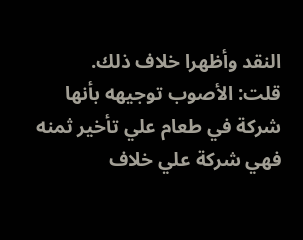النقد وأظهرا خلاف ذلك.
قلت: الأصوب توجيهه بأنها شركة في طعام علي تأخير ثمنه فهي شركة علي خلاف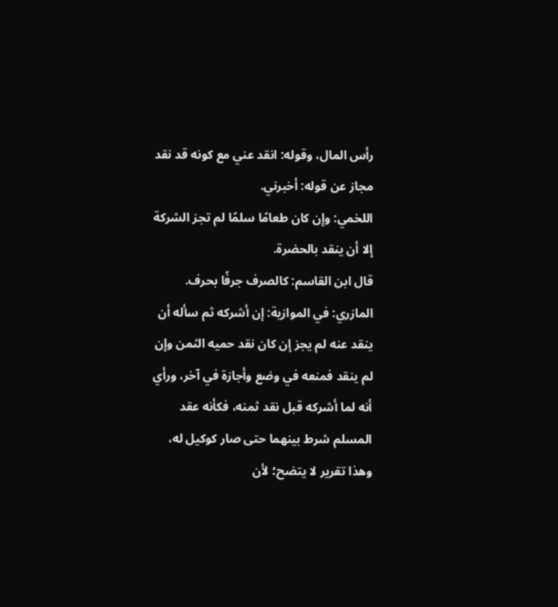رأس المال، وقوله: انقد عني مع كونه قد نقد مجاز عن قوله: أخبرني.
اللخمي: وإن كان طعامًا سلمًا لم تجز الشركة إلا أن ينقد بالحضرة.
قال ابن القاسم: كالصرف جرفًا بحرف.
المازري: في الموازية: إن أشركه ثم سأله أن ينقد عنه لم يجز إن كان نقد حميه الثمن وإن لم ينقد فمنعه في وضع وأجازة في آخر، ورأي أنه لما أشركه قبل نقد ثمنه، فكأنه عقد المسلم شرط بينهما حتى صار كوكيل له، وهذا تقرير لا يتضح؛ لأن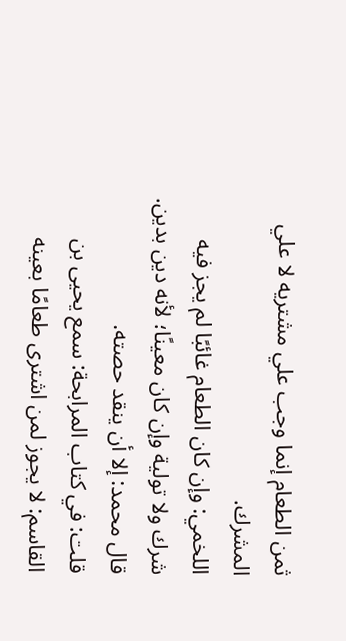ثمن الطعام إنما وجب علي مشتريه لا علي المشرك.
اللخمي: وإن كان الطعام غائبًا لم يجز فيه شرك ولا تولية وإن كان معينًا؛ لأنه دين بدين.
قال محمد: إلا أن ينقد حصته.
قلت: في كتاب المرابحة: سمع يحيى بن القاسم: لا يجوز لمن اشترى طعامًا بعينه